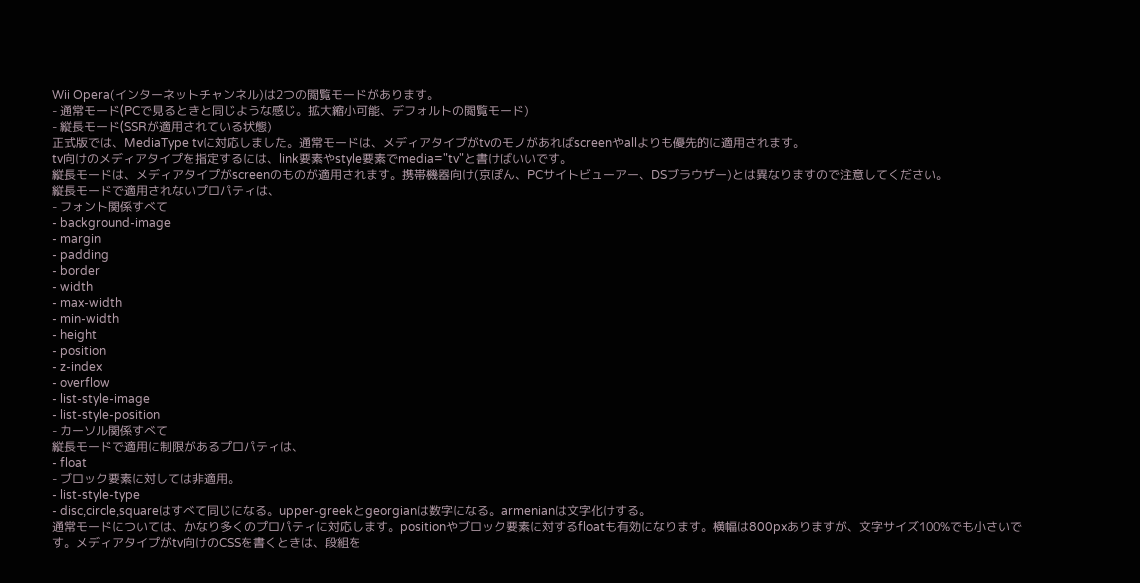Wii Opera(インターネットチャンネル)は2つの閲覧モードがあります。
- 通常モード(PCで見るときと同じような感じ。拡大縮小可能、デフォルトの閲覧モード)
- 縦長モード(SSRが適用されている状態)
正式版では、MediaType tvに対応しました。通常モードは、メディアタイプがtvのモノがあればscreenやallよりも優先的に適用されます。
tv向けのメディアタイプを指定するには、link要素やstyle要素でmedia="tv"と書けばいいです。
縦長モードは、メディアタイプがscreenのものが適用されます。携帯機器向け(京ぽん、PCサイトビューアー、DSブラウザー)とは異なりますので注意してください。
縦長モードで適用されないプロパティは、
- フォント関係すべて
- background-image
- margin
- padding
- border
- width
- max-width
- min-width
- height
- position
- z-index
- overflow
- list-style-image
- list-style-position
- カーソル関係すべて
縦長モードで適用に制限があるプロパティは、
- float
- ブロック要素に対しては非適用。
- list-style-type
- disc,circle,squareはすべて同じになる。upper-greekとgeorgianは数字になる。armenianは文字化けする。
通常モードについては、かなり多くのプロパティに対応します。positionやブロック要素に対するfloatも有効になります。横幅は800pxありますが、文字サイズ100%でも小さいです。メディアタイプがtv向けのCSSを書くときは、段組を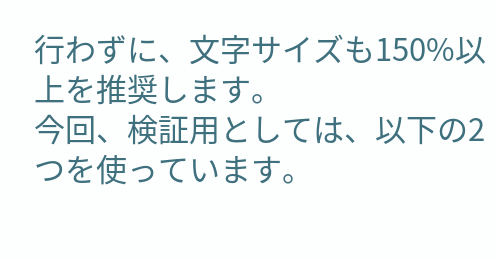行わずに、文字サイズも150%以上を推奨します。
今回、検証用としては、以下の2つを使っています。